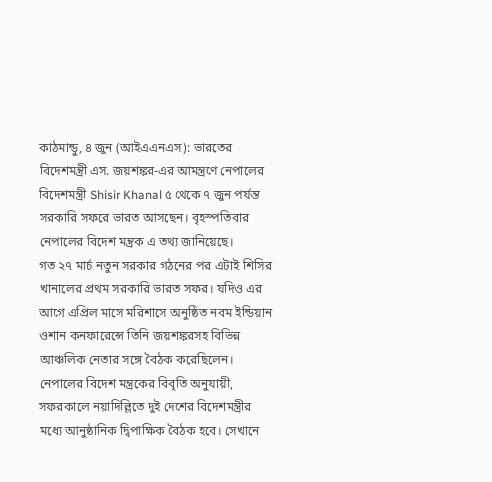কাঠমান্ডু, ৪ জুন (আইএএনএস): ভারতের বিদেশমন্ত্রী এস. জয়শঙ্কর-এর আমন্ত্রণে নেপালের বিদেশমন্ত্রী Shisir Khanal ৫ থেকে ৭ জুন পর্যন্ত সরকারি সফরে ভারত আসছেন। বৃহস্পতিবার নেপালের বিদেশ মন্ত্রক এ তথ্য জানিয়েছে।
গত ২৭ মার্চ নতুন সরকার গঠনের পর এটাই শিসির খানালের প্রথম সরকারি ভারত সফর। যদিও এর আগে এপ্রিল মাসে মরিশাসে অনুষ্ঠিত নবম ইন্ডিয়ান ওশান কনফারেন্সে তিনি জয়শঙ্করসহ বিভিন্ন আঞ্চলিক নেতার সঙ্গে বৈঠক করেছিলেন।
নেপালের বিদেশ মন্ত্রকের বিবৃতি অনুযায়ী, সফরকালে নয়াদিল্লিতে দুই দেশের বিদেশমন্ত্রীর মধ্যে আনুষ্ঠানিক দ্বিপাক্ষিক বৈঠক হবে। সেখানে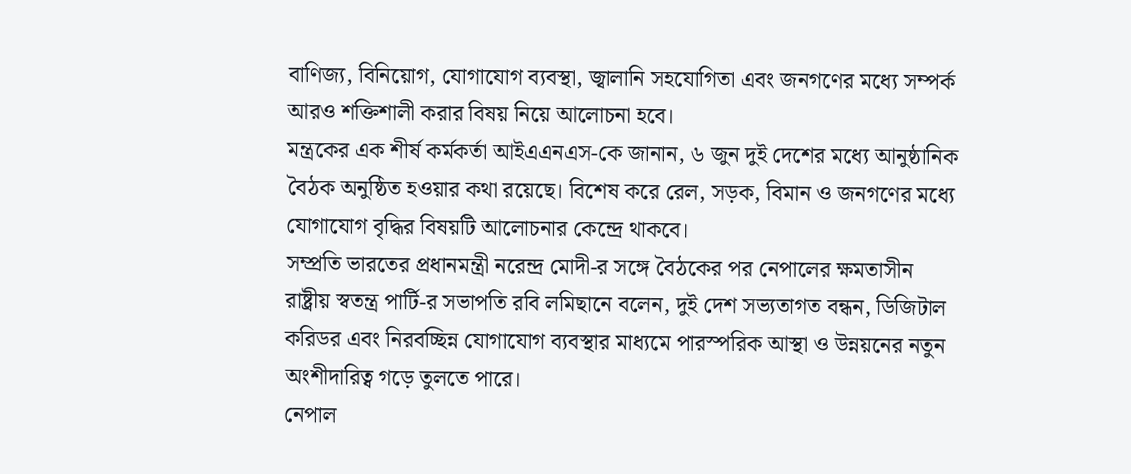বাণিজ্য, বিনিয়োগ, যোগাযোগ ব্যবস্থা, জ্বালানি সহযোগিতা এবং জনগণের মধ্যে সম্পর্ক আরও শক্তিশালী করার বিষয় নিয়ে আলোচনা হবে।
মন্ত্রকের এক শীর্ষ কর্মকর্তা আইএএনএস-কে জানান, ৬ জুন দুই দেশের মধ্যে আনুষ্ঠানিক বৈঠক অনুষ্ঠিত হওয়ার কথা রয়েছে। বিশেষ করে রেল, সড়ক, বিমান ও জনগণের মধ্যে যোগাযোগ বৃদ্ধির বিষয়টি আলোচনার কেন্দ্রে থাকবে।
সম্প্রতি ভারতের প্রধানমন্ত্রী নরেন্দ্র মোদী-র সঙ্গে বৈঠকের পর নেপালের ক্ষমতাসীন রাষ্ট্রীয় স্বতন্ত্র পার্টি-র সভাপতি রবি লমিছানে বলেন, দুই দেশ সভ্যতাগত বন্ধন, ডিজিটাল করিডর এবং নিরবচ্ছিন্ন যোগাযোগ ব্যবস্থার মাধ্যমে পারস্পরিক আস্থা ও উন্নয়নের নতুন অংশীদারিত্ব গড়ে তুলতে পারে।
নেপাল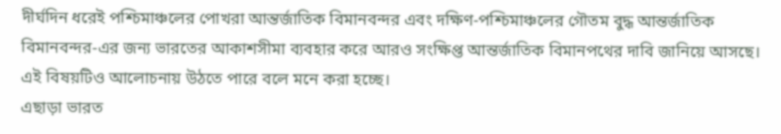দীর্ঘদিন ধরেই পশ্চিমাঞ্চলের পোখরা আন্তর্জাতিক বিমানবন্দর এবং দক্ষিণ-পশ্চিমাঞ্চলের গৌতম বুদ্ধ আন্তর্জাতিক বিমানবন্দর-এর জন্য ভারতের আকাশসীমা ব্যবহার করে আরও সংক্ষিপ্ত আন্তর্জাতিক বিমানপথের দাবি জানিয়ে আসছে। এই বিষয়টিও আলোচনায় উঠতে পারে বলে মনে করা হচ্ছে।
এছাড়া ভারত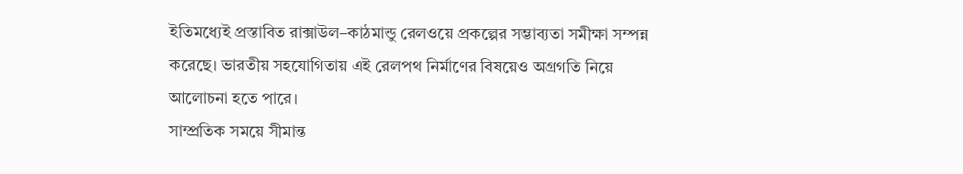ইতিমধ্যেই প্রস্তাবিত রাক্সাউল–কাঠমান্ডু রেলওয়ে প্রকল্পের সম্ভাব্যতা সমীক্ষা সম্পন্ন করেছে। ভারতীয় সহযোগিতায় এই রেলপথ নির্মাণের বিষয়েও অগ্রগতি নিয়ে আলোচনা হতে পারে।
সাম্প্রতিক সময়ে সীমান্ত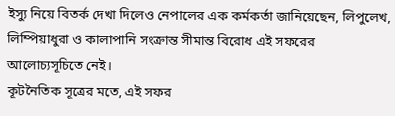ইস্যু নিয়ে বিতর্ক দেখা দিলেও নেপালের এক কর্মকর্তা জানিয়েছেন, লিপুলেখ, লিম্পিয়াধুরা ও কালাপানি সংক্রান্ত সীমান্ত বিরোধ এই সফরের আলোচ্যসূচিতে নেই।
কূটনৈতিক সূত্রের মতে, এই সফর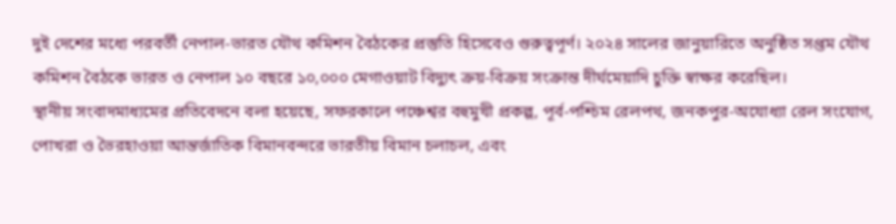দুই দেশের মধ্যে পরবর্তী নেপাল-ভারত যৌথ কমিশন বৈঠকের প্রস্তুতি হিসেবেও গুরুত্বপূর্ণ। ২০২৪ সালের জানুয়ারিতে অনুষ্ঠিত সপ্তম যৌথ কমিশন বৈঠকে ভারত ও নেপাল ১০ বছরে ১০,০০০ মেগাওয়াট বিদ্যুৎ ক্রয়-বিক্রয় সংক্রান্ত দীর্ঘমেয়াদি চুক্তি স্বাক্ষর করেছিল।
স্থানীয় সংবাদমাধ্যমের প্রতিবেদনে বলা হয়েছে, সফরকালে পঞ্চেশ্বর বহুমুখী প্রকল্প, পূর্ব-পশ্চিম রেলপথ, জনকপুর-অযোধ্যা রেল সংযোগ, পোখরা ও ভৈরহাওয়া আন্তর্জাতিক বিমানবন্দরে ভারতীয় বিমান চলাচল, এবং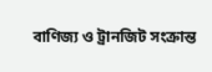বাণিজ্য ও ট্রানজিট সংক্রান্ত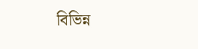বিভিন্ন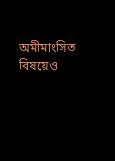অমীমাংসিত বিষয়েও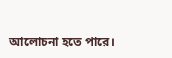আলোচনা হতে পারে।